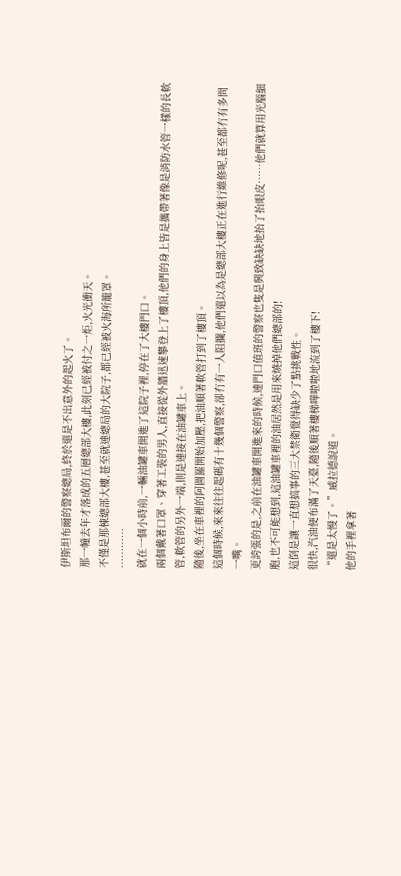伊斯坦布爾的警察總局,終於還是不出意外的起火了。
那一幢去年才落成的五層總部大樓,此刻已經被付之一炬,火光衝天。
不僅是那棟總部大樓,甚至就連總局的大院子,都已經被火海所籠罩。
…………
就在一個小時前,一輛油罐車開進了這院子裡,停在了大樓門口。
兩個戴著口罩、穿著工裝的男人,直接從外牆迅速攀登上了樓頂,他們的身上皆是攜帶著像是消防水管一樣的長軟管,軟管的另外一端,則是連接在油罐車上。
隨後,坐在車裡的阿圖羅開始加壓,把油順著軟管打到了樓頂。
這個時候,來來往往起碼有十幾個警察,卻冇有一人阻攔,他們還以為是總部大樓正在進行維修呢,甚至都冇有多問一嘴。
更誇張的是,之前在油罐車開進來的時候,連門口值班的警察也隻是興致缺缺地抬了抬眼皮……他們就算用光腦細胞,也不可能想到,這油罐車裡的油居然是用來燒掉他們總部的!
這倒是讓一直想搞事的三大禁衛覺得缺少了點挑戰性。
很快,汽油便布滿了天臺,隨後順著樓梯嘩啦啦地流到了樓下!
“還是太慢了。”威拉德說道。
他的手裡拿著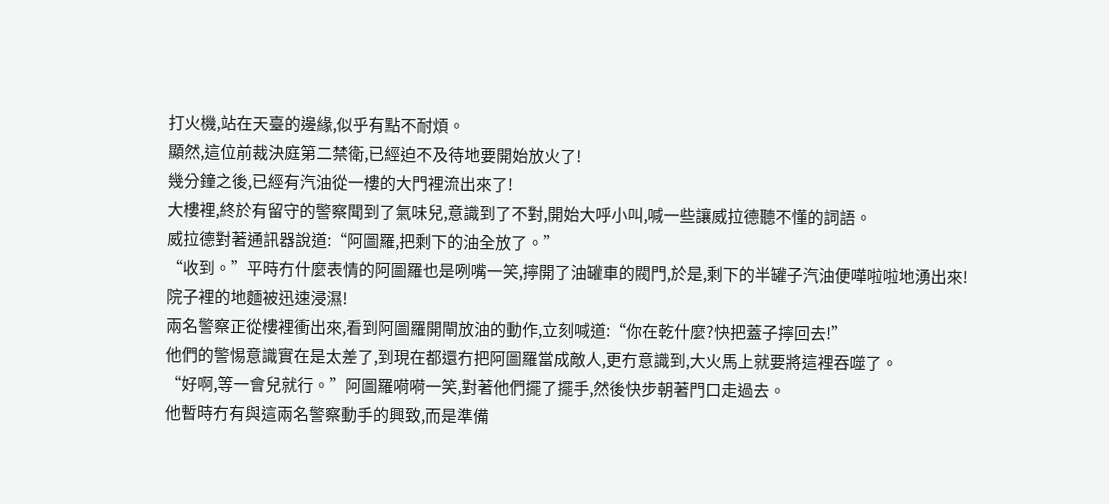打火機,站在天臺的邊緣,似乎有點不耐煩。
顯然,這位前裁決庭第二禁衛,已經迫不及待地要開始放火了!
幾分鐘之後,已經有汽油從一樓的大門裡流出來了!
大樓裡,終於有留守的警察聞到了氣味兒,意識到了不對,開始大呼小叫,喊一些讓威拉德聽不懂的詞語。
威拉德對著通訊器說道:“阿圖羅,把剩下的油全放了。”
“收到。”平時冇什麼表情的阿圖羅也是咧嘴一笑,擰開了油罐車的閥門,於是,剩下的半罐子汽油便嘩啦啦地湧出來!
院子裡的地麵被迅速浸濕!
兩名警察正從樓裡衝出來,看到阿圖羅開閘放油的動作,立刻喊道:“你在乾什麼?快把蓋子擰回去!”
他們的警惕意識實在是太差了,到現在都還冇把阿圖羅當成敵人,更冇意識到,大火馬上就要將這裡吞噬了。
“好啊,等一會兒就行。”阿圖羅嗬嗬一笑,對著他們擺了擺手,然後快步朝著門口走過去。
他暫時冇有與這兩名警察動手的興致,而是準備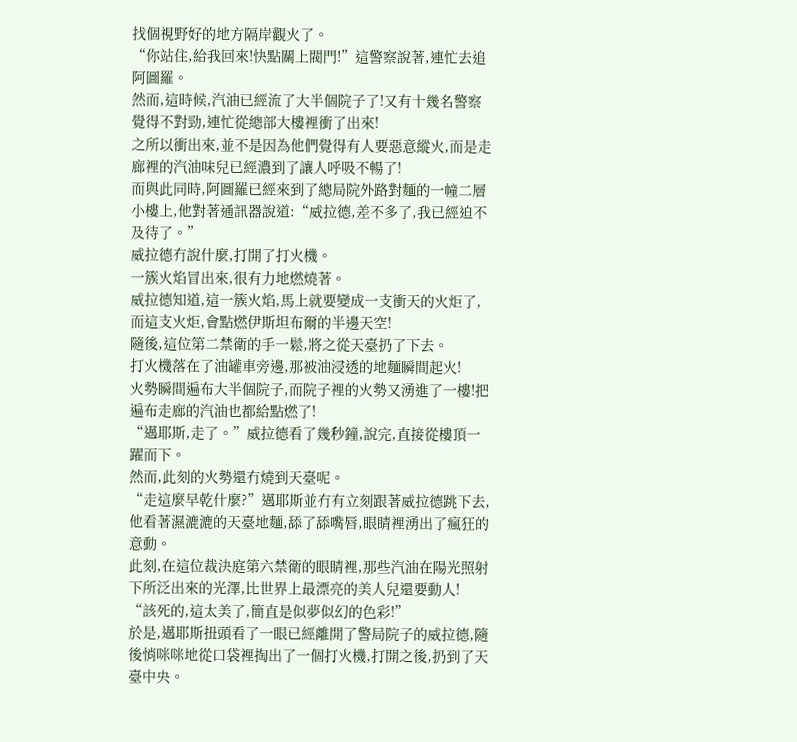找個視野好的地方隔岸觀火了。
“你站住,給我回來!快點關上閥門!”這警察說著,連忙去追阿圖羅。
然而,這時候,汽油已經流了大半個院子了!又有十幾名警察覺得不對勁,連忙從總部大樓裡衝了出來!
之所以衝出來,並不是因為他們覺得有人要惡意縱火,而是走廊裡的汽油味兒已經濃到了讓人呼吸不暢了!
而與此同時,阿圖羅已經來到了總局院外路對麵的一幢二層小樓上,他對著通訊器說道:“威拉德,差不多了,我已經迫不及待了。”
威拉德冇說什麼,打開了打火機。
一簇火焰冒出來,很有力地燃燒著。
威拉德知道,這一簇火焰,馬上就要變成一支衝天的火炬了,而這支火炬,會點燃伊斯坦布爾的半邊天空!
隨後,這位第二禁衛的手一鬆,將之從天臺扔了下去。
打火機落在了油罐車旁邊,那被油浸透的地麵瞬間起火!
火勢瞬間遍布大半個院子,而院子裡的火勢又湧進了一樓!把遍布走廊的汽油也都給點燃了!
“邁耶斯,走了。”威拉德看了幾秒鐘,說完,直接從樓頂一躍而下。
然而,此刻的火勢還冇燒到天臺呢。
“走這麼早乾什麼?”邁耶斯並冇有立刻跟著威拉德跳下去,他看著濕漉漉的天臺地麵,舔了舔嘴唇,眼睛裡湧出了瘋狂的意動。
此刻,在這位裁決庭第六禁衛的眼睛裡,那些汽油在陽光照射下所泛出來的光澤,比世界上最漂亮的美人兒還要動人!
“該死的,這太美了,簡直是似夢似幻的色彩!”
於是,邁耶斯扭頭看了一眼已經離開了警局院子的威拉德,隨後悄咪咪地從口袋裡掏出了一個打火機,打開之後,扔到了天臺中央。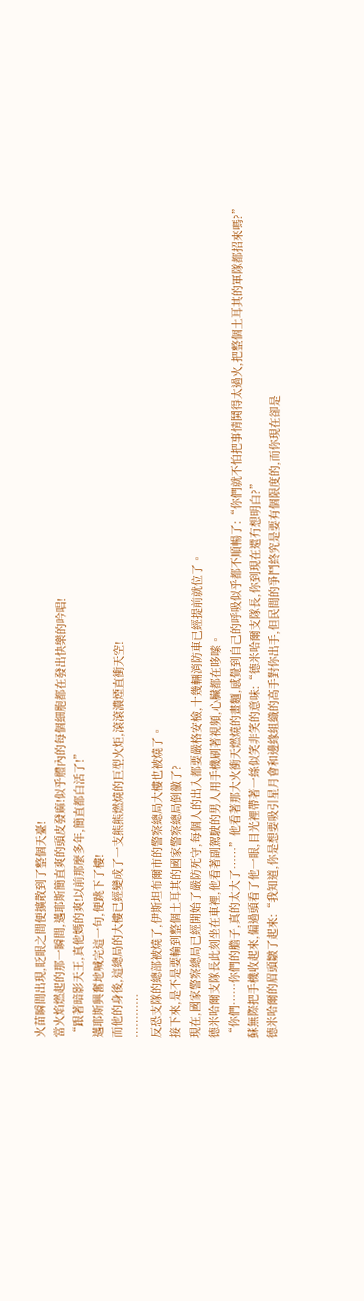火苗瞬間出現,眨眼之間便擴散到了整個天臺!
當火焰燃起的那一瞬間,邁耶斯簡直爽的頭皮發麻!似乎體內的每個細胞都在發出快樂的吟唱!
“跟著暗影天王,真他媽的爽!以前那麼多年,簡直都白活了!”
邁耶斯興奮地喊完這一句,便跳下了樓!
而他的身後,這總局的大樓已經變成了一支熊熊燃燒的巨型火炬,滾滾濃煙直衝天空!
…………
反恐支隊的總部被燒了,伊斯坦布爾市的警察總局大樓也被燒了。
接下來,是不是要輪到整個土耳其的國家警察總局倒黴了?
現在,國家警察總局已經開始了嚴防死守,每個人的出入都要嚴格安檢,十幾輛消防車已經提前就位了。
德米哈爾支隊長此刻坐在車裡,他看著副駕駛的男人用手機刷著視頻,心臟都在哆嗦。
“你們……你們的膽子,真的太大了……”他看著那大火衝天燃燒的畫麵,感覺到自己的呼吸似乎都不順暢了:“你們就不怕把事情鬨得太過火,把整個土耳其的軍隊都招來嗎?”
蘇無際把手機收起來,偏過頭看了他一眼,目光裡帶著一絲似笑非笑的意味:“德米哈爾支隊長,你到現在還冇想明白?”
德米哈爾的眉頭皺了起來:“我知道,你是想要吸引星月會和邊緣組織的高手對你出手,但民間的爭鬥終究是要有個限度的,而你現在卻是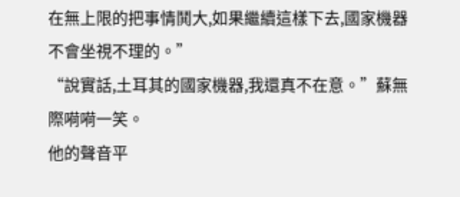在無上限的把事情鬨大,如果繼續這樣下去,國家機器不會坐視不理的。”
“說實話,土耳其的國家機器,我還真不在意。”蘇無際嗬嗬一笑。
他的聲音平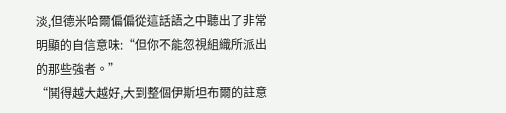淡,但德米哈爾偏偏從這話語之中聽出了非常明顯的自信意味:“但你不能忽視組織所派出的那些強者。”
“鬨得越大越好,大到整個伊斯坦布爾的註意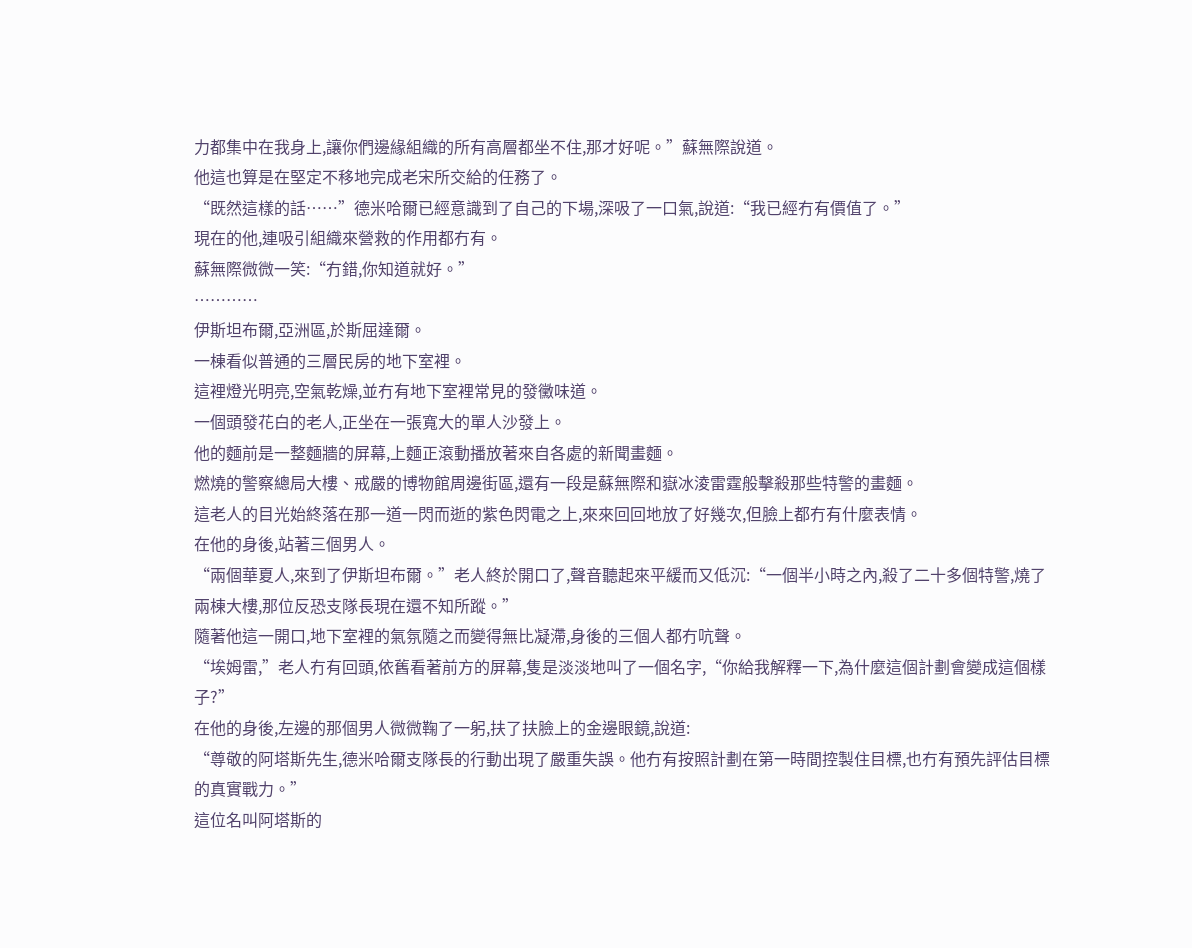力都集中在我身上,讓你們邊緣組織的所有高層都坐不住,那才好呢。”蘇無際說道。
他這也算是在堅定不移地完成老宋所交給的任務了。
“既然這樣的話……”德米哈爾已經意識到了自己的下場,深吸了一口氣,說道:“我已經冇有價值了。”
現在的他,連吸引組織來營救的作用都冇有。
蘇無際微微一笑:“冇錯,你知道就好。”
…………
伊斯坦布爾,亞洲區,於斯屈達爾。
一棟看似普通的三層民房的地下室裡。
這裡燈光明亮,空氣乾燥,並冇有地下室裡常見的發黴味道。
一個頭發花白的老人,正坐在一張寬大的單人沙發上。
他的麵前是一整麵牆的屏幕,上麵正滾動播放著來自各處的新聞畫麵。
燃燒的警察總局大樓、戒嚴的博物館周邊街區,還有一段是蘇無際和嶽冰淩雷霆般擊殺那些特警的畫麵。
這老人的目光始終落在那一道一閃而逝的紫色閃電之上,來來回回地放了好幾次,但臉上都冇有什麼表情。
在他的身後,站著三個男人。
“兩個華夏人,來到了伊斯坦布爾。”老人終於開口了,聲音聽起來平緩而又低沉:“一個半小時之內,殺了二十多個特警,燒了兩棟大樓,那位反恐支隊長現在還不知所蹤。”
隨著他這一開口,地下室裡的氣氛隨之而變得無比凝滯,身後的三個人都冇吭聲。
“埃姆雷,”老人冇有回頭,依舊看著前方的屏幕,隻是淡淡地叫了一個名字,“你給我解釋一下,為什麼這個計劃會變成這個樣子?”
在他的身後,左邊的那個男人微微鞠了一躬,扶了扶臉上的金邊眼鏡,說道:
“尊敬的阿塔斯先生,德米哈爾支隊長的行動出現了嚴重失誤。他冇有按照計劃在第一時間控製住目標,也冇有預先評估目標的真實戰力。”
這位名叫阿塔斯的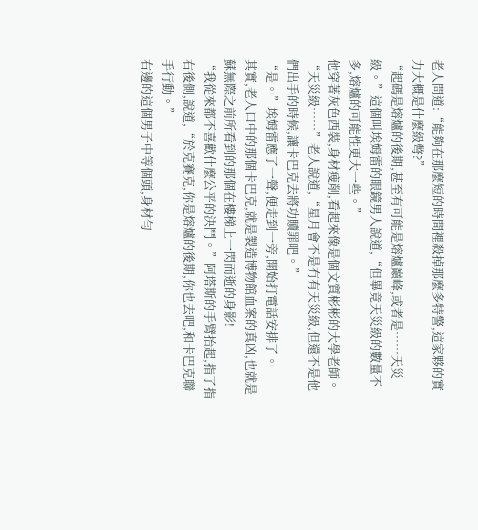老人問道:“能夠在那麼短的時間裡殺掉那麼多特警,這家夥的實力大概是什麼級彆?”
“起碼是熔爐的後期,甚至有可能是熔爐巔峰,或者是……天災級。”這個叫埃姆雷的眼鏡男人說道,“但畢竟天災級的數量不多,熔爐的可能性更大一些。”
他穿著灰色西裝,身材瘦削,看起來像是個文質彬彬的大學老師。
“天災級……”老人說道,“星月會不是冇有天災級,但還不是他們出手的時候,讓卡巴克去將功贖罪吧。”
“是。”埃姆雷應了一聲,便走到一旁,開始打電話安排了。
其實,老人口中的那個卡巴克,就是製造博物館血案的真凶,也就是蘇無際之前所看到的那個在樓梯上一閃而逝的身影!
“我從來都不喜歡什麼公平的決鬥。”阿塔斯的手臂抬起,指了指右後側,說道,“於克賽克,你是熔爐的後期,你也去吧,和卡巴克聯手行動。”
右邊的這個男子中等個頭,身材勻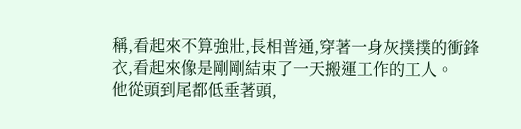稱,看起來不算強壯,長相普通,穿著一身灰撲撲的衝鋒衣,看起來像是剛剛結束了一天搬運工作的工人。
他從頭到尾都低垂著頭,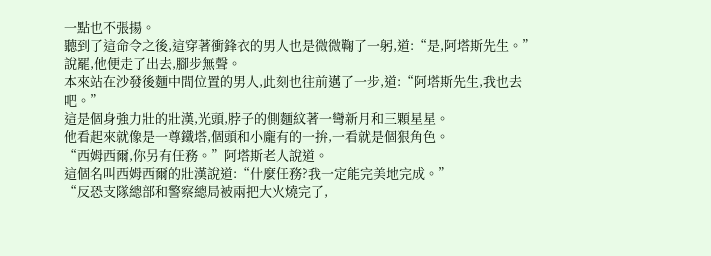一點也不張揚。
聽到了這命令之後,這穿著衝鋒衣的男人也是微微鞠了一躬,道:“是,阿塔斯先生。”
說罷,他便走了出去,腳步無聲。
本來站在沙發後麵中間位置的男人,此刻也往前邁了一步,道:“阿塔斯先生,我也去吧。”
這是個身強力壯的壯漢,光頭,脖子的側麵紋著一彎新月和三顆星星。
他看起來就像是一尊鐵塔,個頭和小龐有的一拚,一看就是個狠角色。
“西姆西爾,你另有任務。”阿塔斯老人說道。
這個名叫西姆西爾的壯漢說道:“什麼任務?我一定能完美地完成。”
“反恐支隊總部和警察總局被兩把大火燒完了,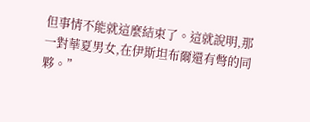但事情不能就這麼結束了。這就說明,那一對華夏男女,在伊斯坦布爾還有彆的同夥。”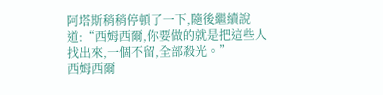阿塔斯稍稍停頓了一下,隨後繼續說道:“西姆西爾,你要做的就是把這些人找出來,一個不留,全部殺光。”
西姆西爾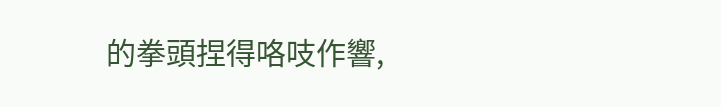的拳頭捏得咯吱作響,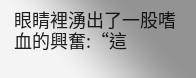眼睛裡湧出了一股嗜血的興奮:“這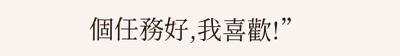個任務好,我喜歡!”